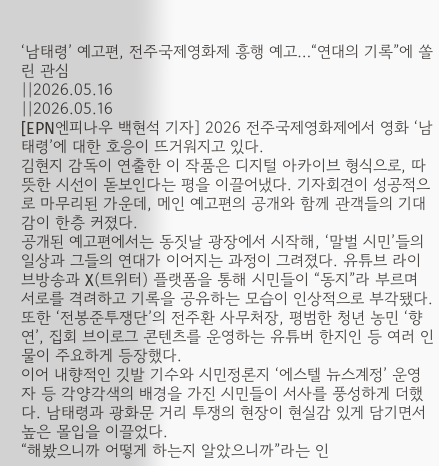‘남태령’ 예고편, 전주국제영화제 흥행 예고…“연대의 기록”에 쏠린 관심
||2026.05.16
||2026.05.16
[EPN엔피나우 백현석 기자] 2026 전주국제영화제에서 영화 ‘남태령’에 대한 호응이 뜨거워지고 있다.
김현지 감독이 연출한 이 작품은 디지털 아카이브 형식으로, 따뜻한 시선이 돋보인다는 평을 이끌어냈다. 기자회견이 성공적으로 마무리된 가운데, 메인 예고편의 공개와 함께 관객들의 기대감이 한층 커졌다.
공개된 예고편에서는 동짓날 광장에서 시작해, ‘말벌 시민’들의 일상과 그들의 연대가 이어지는 과정이 그려졌다. 유튜브 라이브방송과 X(트위터) 플랫폼을 통해 시민들이 “동지”라 부르며 서로를 격려하고 기록을 공유하는 모습이 인상적으로 부각됐다.
또한 ‘전봉준투쟁단’의 전주환 사무처장, 평범한 청년 농민 ‘향연’, 집회 브이로그 콘텐츠를 운영하는 유튜버 한지인 등 여러 인물이 주요하게 등장했다.
이어 내향적인 깃발 기수와 시민정론지 ‘에스텔 뉴스계정’ 운영자 등 각양각색의 배경을 가진 시민들이 서사를 풍성하게 더했다. 남태령과 광화문 거리 투쟁의 현장이 현실감 있게 담기면서 높은 몰입을 이끌었다.
“해봤으니까 어떻게 하는지 알았으니까”라는 인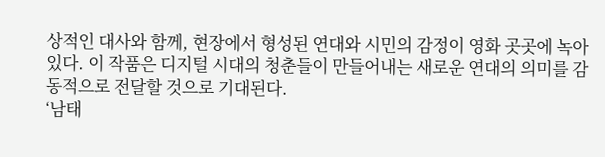상적인 대사와 함께, 현장에서 형성된 연대와 시민의 감정이 영화 곳곳에 녹아 있다. 이 작품은 디지털 시대의 청춘들이 만들어내는 새로운 연대의 의미를 감동적으로 전달할 것으로 기대된다.
‘남태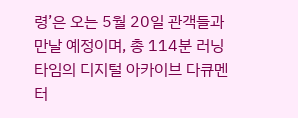령’은 오는 5월 20일 관객들과 만날 예정이며, 총 114분 러닝타임의 디지털 아카이브 다큐멘터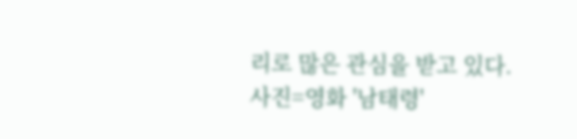리로 많은 관심을 받고 있다.
사진=영화 '남태령'